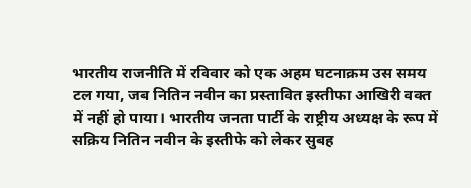भारतीय राजनीति में रविवार को एक अहम घटनाक्रम उस समय टल गया, जब नितिन नवीन का प्रस्तावित इस्तीफा आखिरी वक्त में नहीं हो पाया। भारतीय जनता पार्टी के राष्ट्रीय अध्यक्ष के रूप में सक्रिय नितिन नवीन के इस्तीफे को लेकर सुबह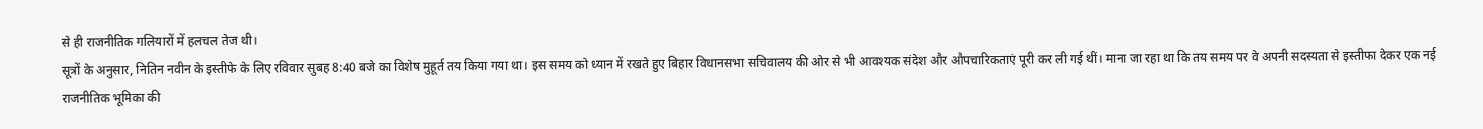से ही राजनीतिक गलियारों में हलचल तेज थी।
सूत्रों के अनुसार, नितिन नवीन के इस्तीफे के लिए रविवार सुबह 8:40 बजे का विशेष मुहूर्त तय किया गया था। इस समय को ध्यान में रखते हुए बिहार विधानसभा सचिवालय की ओर से भी आवश्यक संदेश और औपचारिकताएं पूरी कर ली गई थीं। माना जा रहा था कि तय समय पर वे अपनी सदस्यता से इस्तीफा देकर एक नई राजनीतिक भूमिका की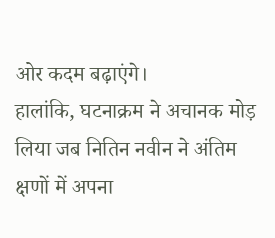ओर कदम बढ़ाएंगे।
हालांकि, घटनाक्रम ने अचानक मोड़ लिया जब नितिन नवीन ने अंतिम क्षणों में अपना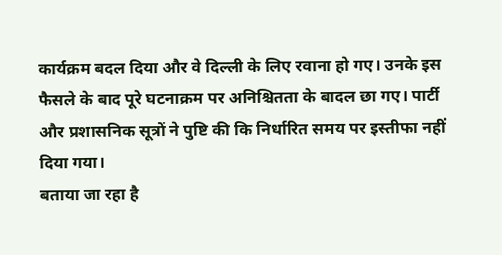कार्यक्रम बदल दिया और वे दिल्ली के लिए रवाना हो गए। उनके इस फैसले के बाद पूरे घटनाक्रम पर अनिश्चितता के बादल छा गए। पार्टी और प्रशासनिक सूत्रों ने पुष्टि की कि निर्धारित समय पर इस्तीफा नहीं दिया गया।
बताया जा रहा है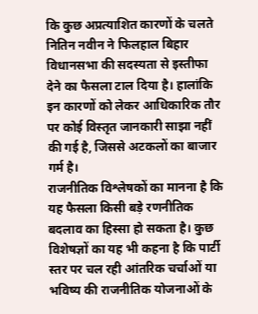कि कुछ अप्रत्याशित कारणों के चलते नितिन नवीन ने फिलहाल बिहार विधानसभा की सदस्यता से इस्तीफा देने का फैसला टाल दिया है। हालांकि इन कारणों को लेकर आधिकारिक तौर पर कोई विस्तृत जानकारी साझा नहीं की गई है, जिससे अटकलों का बाजार गर्म है।
राजनीतिक विश्लेषकों का मानना है कि यह फैसला किसी बड़े रणनीतिक बदलाव का हिस्सा हो सकता है। कुछ विशेषज्ञों का यह भी कहना है कि पार्टी स्तर पर चल रही आंतरिक चर्चाओं या भविष्य की राजनीतिक योजनाओं के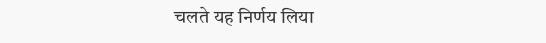चलते यह निर्णय लिया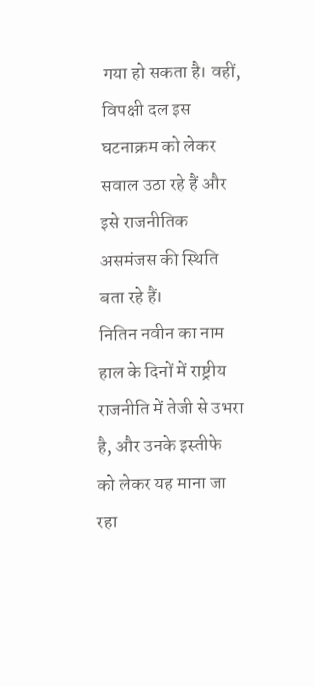गया हो सकता है। वहीं, विपक्षी दल इस घटनाक्रम को लेकर सवाल उठा रहे हैं और इसे राजनीतिक असमंजस की स्थिति बता रहे हैं।
नितिन नवीन का नाम हाल के दिनों में राष्ट्रीय राजनीति में तेजी से उभरा है, और उनके इस्तीफे को लेकर यह माना जा रहा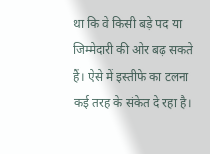था कि वे किसी बड़े पद या जिम्मेदारी की ओर बढ़ सकते हैं। ऐसे में इस्तीफे का टलना कई तरह के संकेत दे रहा है।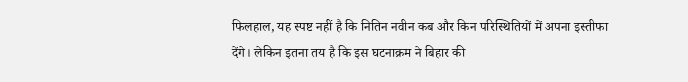फिलहाल, यह स्पष्ट नहीं है कि नितिन नवीन कब और किन परिस्थितियों में अपना इस्तीफा देंगे। लेकिन इतना तय है कि इस घटनाक्रम ने बिहार की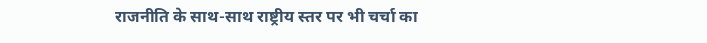राजनीति के साथ-साथ राष्ट्रीय स्तर पर भी चर्चा का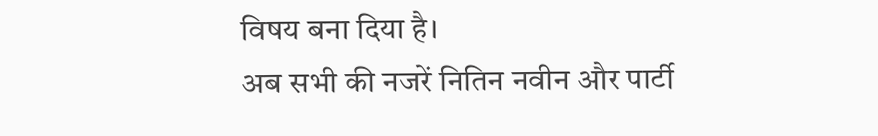विषय बना दिया है।
अब सभी की नजरें नितिन नवीन और पार्टी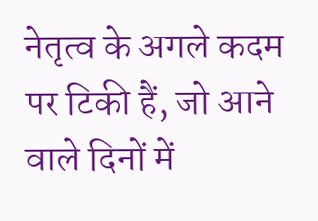नेतृत्व के अगले कदम पर टिकी हैं, जो आने वाले दिनों में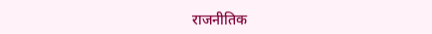राजनीतिक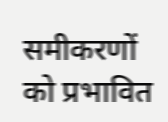समीकरणों को प्रभावित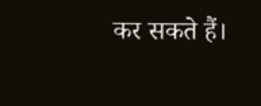कर सकते हैं।